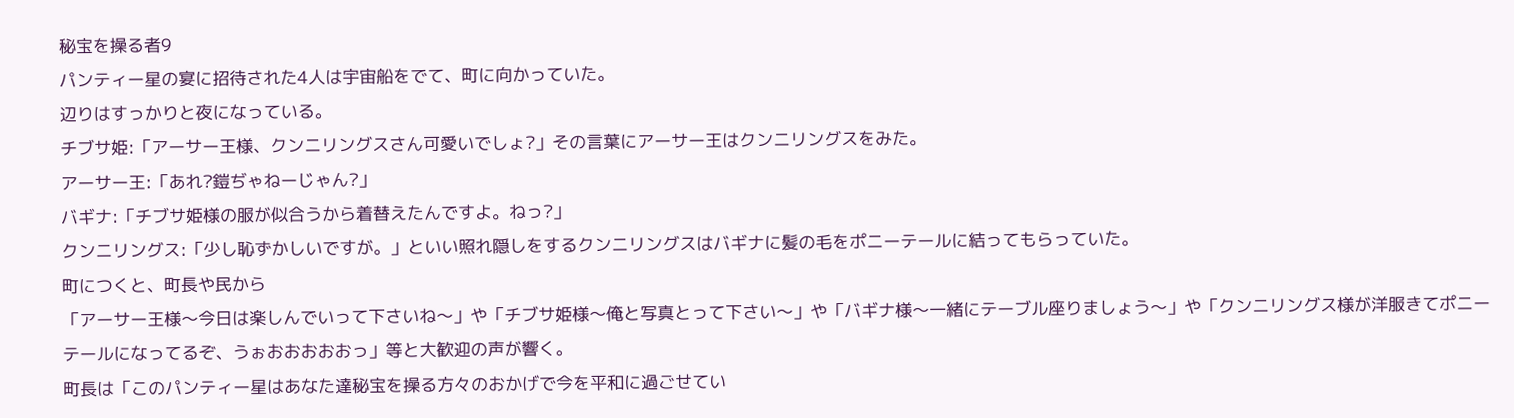秘宝を操る者9
パンティー星の宴に招待された4人は宇宙船をでて、町に向かっていた。
辺りはすっかりと夜になっている。
チブサ姫:「アーサー王様、クンニリングスさん可愛いでしょ?」その言葉にアーサー王はクンニリングスをみた。
アーサー王:「あれ?鎧ぢゃねーじゃん?」
バギナ:「チブサ姫様の服が似合うから着替えたんですよ。ねっ?」
クンニリングス:「少し恥ずかしいですが。」といい照れ隠しをするクンニリングスはバギナに髪の毛をポニーテールに結ってもらっていた。
町につくと、町長や民から
「アーサー王様〜今日は楽しんでいって下さいね〜」や「チブサ姫様〜俺と写真とって下さい〜」や「バギナ様〜一緒にテーブル座りましょう〜」や「クンニリングス様が洋服きてポニーテールになってるぞ、うぉおおおおおっ」等と大歓迎の声が響く。
町長は「このパンティー星はあなた達秘宝を操る方々のおかげで今を平和に過ごせてい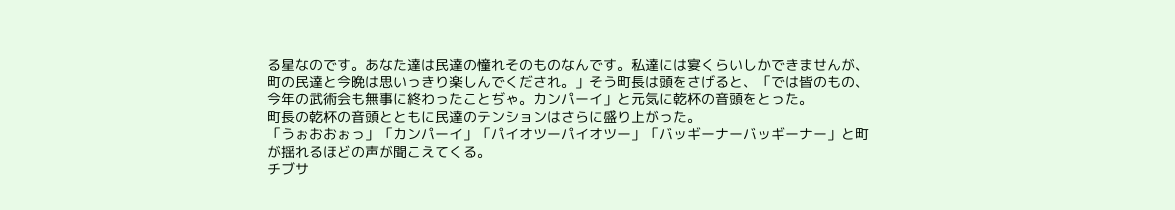る星なのです。あなた達は民達の憧れそのものなんです。私達には宴くらいしかできませんが、町の民達と今晩は思いっきり楽しんでくだされ。」そう町長は頭をさげると、「では皆のもの、今年の武術会も無事に終わったことぢゃ。カンパーイ」と元気に乾杯の音頭をとった。
町長の乾杯の音頭とともに民達のテンションはさらに盛り上がった。
「うぉおおぉっ」「カンパーイ」「パイオツーパイオツー」「バッギーナーバッギーナー」と町が揺れるほどの声が聞こえてくる。
チブサ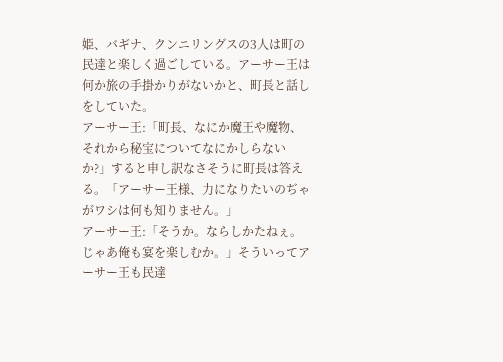姫、バギナ、クンニリングスの3人は町の民達と楽しく過ごしている。アーサー王は何か旅の手掛かりがないかと、町長と話しをしていた。
アーサー王:「町長、なにか魔王や魔物、それから秘宝についてなにかしらないか?」すると申し訳なさそうに町長は答える。「アーサー王様、力になりたいのぢゃがワシは何も知りません。」
アーサー王:「そうか。ならしかたねぇ。じゃあ俺も宴を楽しむか。」そういってアーサー王も民達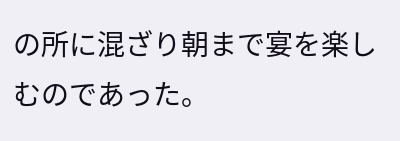の所に混ざり朝まで宴を楽しむのであった。